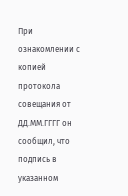При ознакомлении с копией протокола совещания от ДД.ММ.ГГГГ он сообщил, что подпись в указанном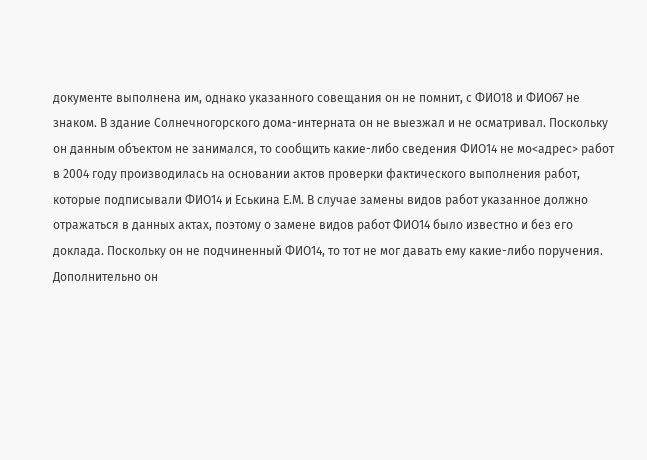документе выполнена им, однако указанного совещания он не помнит, с ФИО18 и ФИО67 не знаком. В здание Солнечногорского дома-интерната он не выезжал и не осматривал. Поскольку он данным объектом не занимался, то сообщить какие-либо сведения ФИО14 не мо<адрес> работ в 2004 году производилась на основании актов проверки фактического выполнения работ, которые подписывали ФИО14 и Еськина Е.М. В случае замены видов работ указанное должно отражаться в данных актах, поэтому о замене видов работ ФИО14 было известно и без его доклада. Поскольку он не подчиненный ФИО14, то тот не мог давать ему какие-либо поручения.
Дополнительно он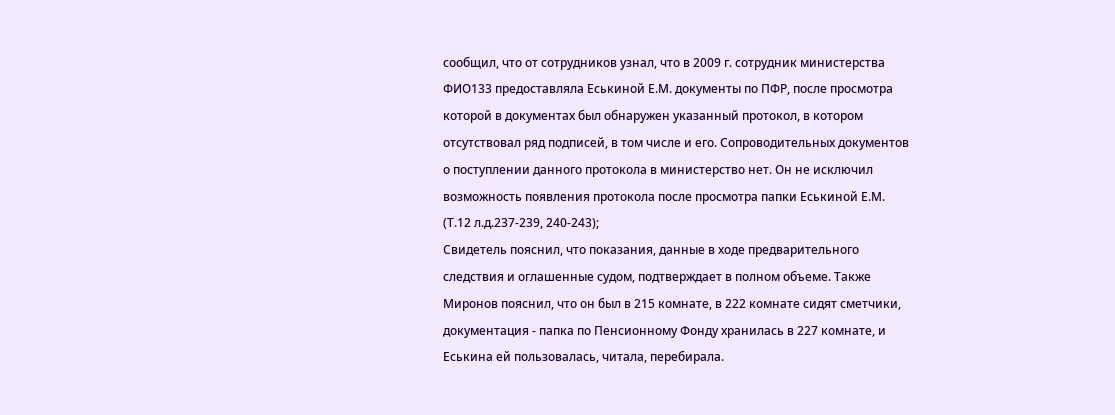сообщил, что от сотрудников узнал, что в 2009 г. сотрудник министерства ФИО133 предоставляла Еськиной Е.М. документы по ПФР, после просмотра которой в документах был обнаружен указанный протокол, в котором отсутствовал ряд подписей, в том числе и его. Сопроводительных документов о поступлении данного протокола в министерство нет. Он не исключил возможность появления протокола после просмотра папки Еськиной Е.М. (Т.12 л.д.237-239, 240-243);
Свидетель пояснил, что показания, данные в ходе предварительного следствия и оглашенные судом, подтверждает в полном объеме. Также Миронов пояснил, что он был в 215 комнате, в 222 комнате сидят сметчики, документация - папка по Пенсионному Фонду хранилась в 227 комнате, и Еськина ей пользовалась, читала, перебирала.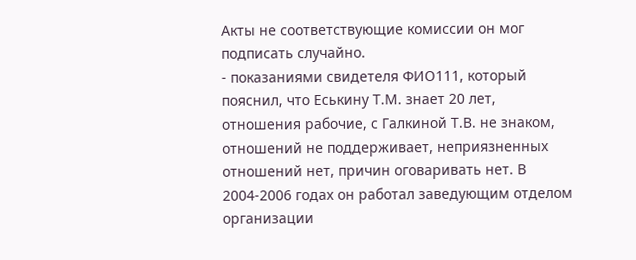Акты не соответствующие комиссии он мог подписать случайно.
- показаниями свидетеля ФИО111, который пояснил, что Еськину Т.М. знает 20 лет, отношения рабочие, с Галкиной Т.В. не знаком, отношений не поддерживает, неприязненных отношений нет, причин оговаривать нет. В 2004-2006 годах он работал заведующим отделом организации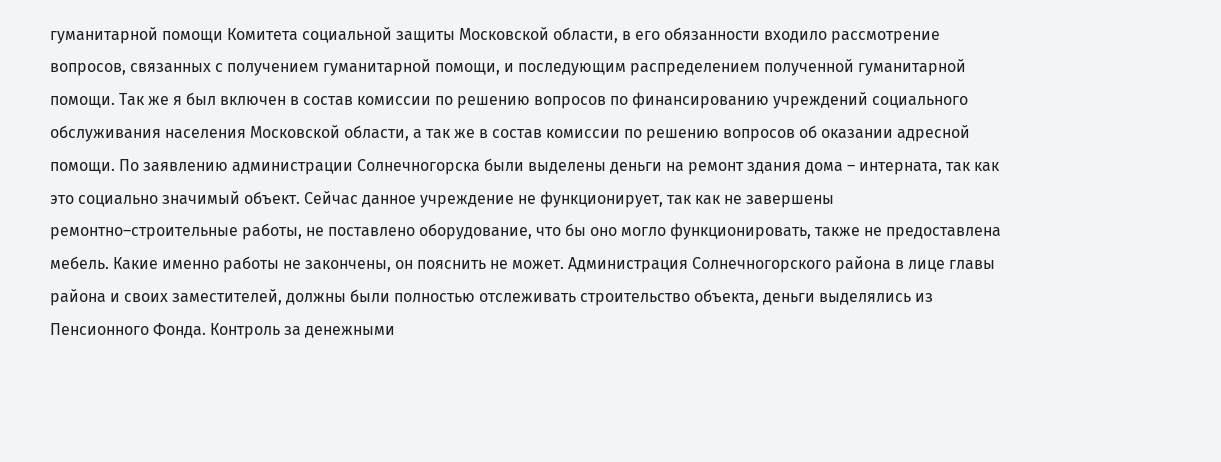гуманитарной помощи Комитета социальной защиты Московской области, в его обязанности входило рассмотрение вопросов, связанных с получением гуманитарной помощи, и последующим распределением полученной гуманитарной помощи. Так же я был включен в состав комиссии по решению вопросов по финансированию учреждений социального обслуживания населения Московской области, а так же в состав комиссии по решению вопросов об оказании адресной помощи. По заявлению администрации Солнечногорска были выделены деньги на ремонт здания дома – интерната, так как это социально значимый объект. Сейчас данное учреждение не функционирует, так как не завершены ремонтно–строительные работы, не поставлено оборудование, что бы оно могло функционировать, также не предоставлена мебель. Какие именно работы не закончены, он пояснить не может. Администрация Солнечногорского района в лице главы района и своих заместителей, должны были полностью отслеживать строительство объекта, деньги выделялись из Пенсионного Фонда. Контроль за денежными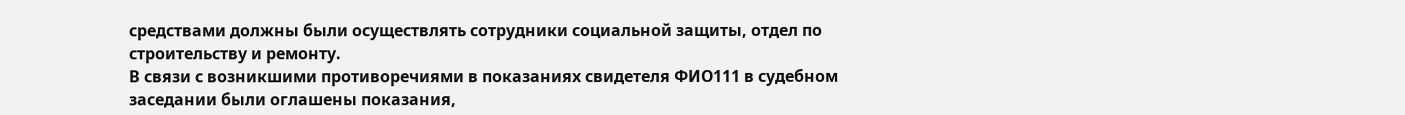средствами должны были осуществлять сотрудники социальной защиты, отдел по строительству и ремонту.
В связи с возникшими противоречиями в показаниях свидетеля ФИО111 в судебном заседании были оглашены показания,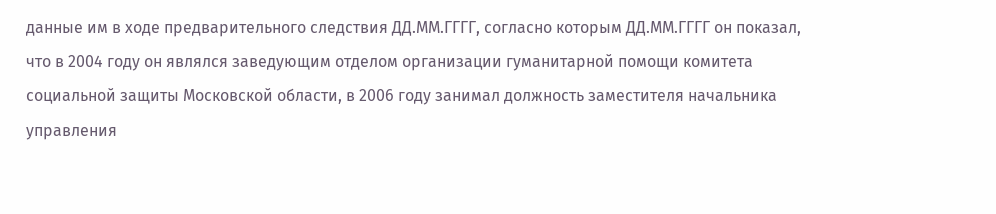данные им в ходе предварительного следствия ДД.ММ.ГГГГ, согласно которым ДД.ММ.ГГГГ он показал, что в 2004 году он являлся заведующим отделом организации гуманитарной помощи комитета социальной защиты Московской области, в 2006 году занимал должность заместителя начальника управления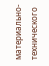материально-технического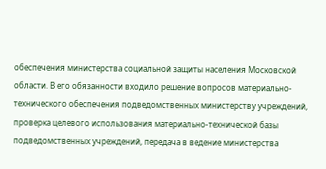обеспечения министерства социальной защиты населения Московской области. В его обязанности входило решение вопросов материально-технического обеспечения подведомственных министерству учреждений, проверка целевого использования материально-технической базы подведомственных учреждений, передача в ведение министерства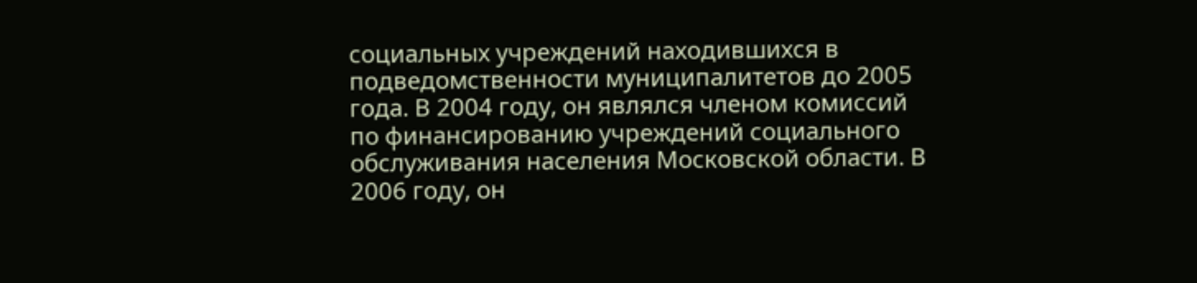социальных учреждений находившихся в подведомственности муниципалитетов до 2005 года. В 2004 году, он являлся членом комиссий по финансированию учреждений социального обслуживания населения Московской области. В 2006 году, он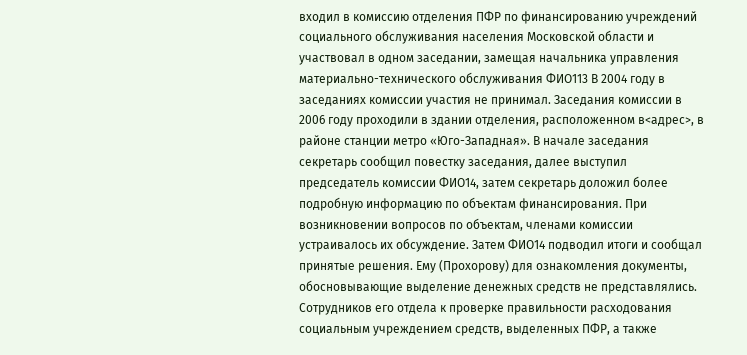входил в комиссию отделения ПФР по финансированию учреждений социального обслуживания населения Московской области и участвовал в одном заседании, замещая начальника управления материально-технического обслуживания ФИО113 В 2004 году в заседаниях комиссии участия не принимал. Заседания комиссии в 2006 году проходили в здании отделения, расположенном в<адрес>, в районе станции метро «Юго-Западная». В начале заседания секретарь сообщил повестку заседания, далее выступил председатель комиссии ФИО14, затем секретарь доложил более подробную информацию по объектам финансирования. При возникновении вопросов по объектам, членами комиссии устраивалось их обсуждение. Затем ФИО14 подводил итоги и сообщал принятые решения. Ему (Прохорову) для ознакомления документы, обосновывающие выделение денежных средств не представлялись. Сотрудников его отдела к проверке правильности расходования социальным учреждением средств, выделенных ПФР, а также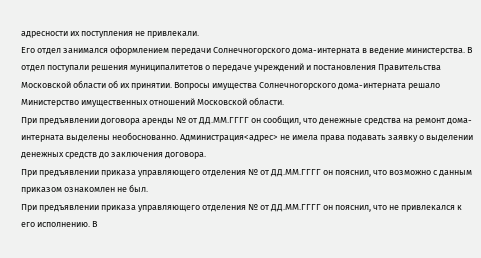адресности их поступления не привлекали.
Его отдел занимался оформлением передачи Солнечногорского дома-интерната в ведение министерства. В отдел поступали решения муниципалитетов о передаче учреждений и постановления Правительства Московской области об их принятии. Вопросы имущества Солнечногорского дома-интерната решало Министерство имущественных отношений Московской области.
При предъявлении договора аренды № от ДД.ММ.ГГГГ он сообщил, что денежные средства на ремонт дома-интерната выделены необоснованно. Администрация<адрес> не имела права подавать заявку о выделении денежных средств до заключения договора.
При предъявлении приказа управляющего отделения № от ДД.ММ.ГГГГ он пояснил, что возможно с данным приказом ознакомлен не был.
При предъявлении приказа управляющего отделения № от ДД.ММ.ГГГГ он пояснил, что не привлекался к его исполнению. В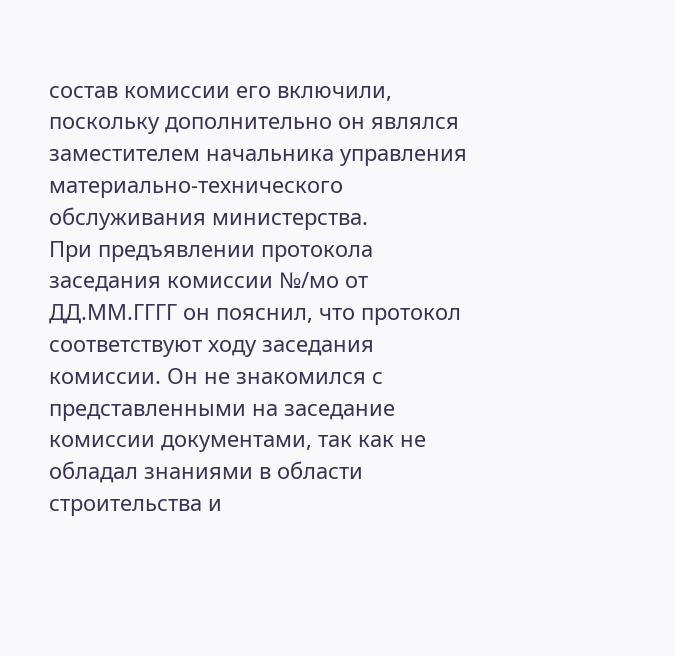состав комиссии его включили, поскольку дополнительно он являлся заместителем начальника управления материально-технического обслуживания министерства.
При предъявлении протокола заседания комиссии №/мо от ДД.ММ.ГГГГ он пояснил, что протокол соответствуют ходу заседания комиссии. Он не знакомился с представленными на заседание комиссии документами, так как не обладал знаниями в области строительства и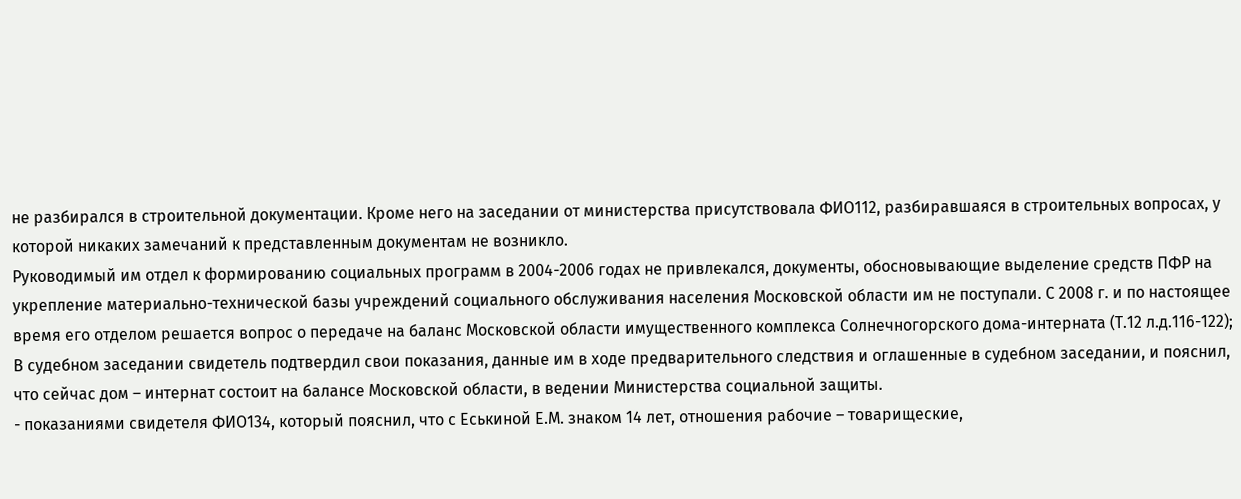не разбирался в строительной документации. Кроме него на заседании от министерства присутствовала ФИО112, разбиравшаяся в строительных вопросах, у которой никаких замечаний к представленным документам не возникло.
Руководимый им отдел к формированию социальных программ в 2004-2006 годах не привлекался, документы, обосновывающие выделение средств ПФР на укрепление материально-технической базы учреждений социального обслуживания населения Московской области им не поступали. С 2008 г. и по настоящее время его отделом решается вопрос о передаче на баланс Московской области имущественного комплекса Солнечногорского дома-интерната (Т.12 л.д.116-122);
В судебном заседании свидетель подтвердил свои показания, данные им в ходе предварительного следствия и оглашенные в судебном заседании, и пояснил, что сейчас дом – интернат состоит на балансе Московской области, в ведении Министерства социальной защиты.
- показаниями свидетеля ФИО134, который пояснил, что с Еськиной Е.М. знаком 14 лет, отношения рабочие – товарищеские,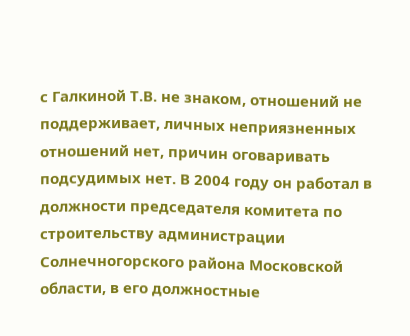с Галкиной Т.В. не знаком, отношений не поддерживает, личных неприязненных отношений нет, причин оговаривать подсудимых нет. В 2004 году он работал в должности председателя комитета по строительству администрации Солнечногорского района Московской области, в его должностные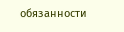обязанности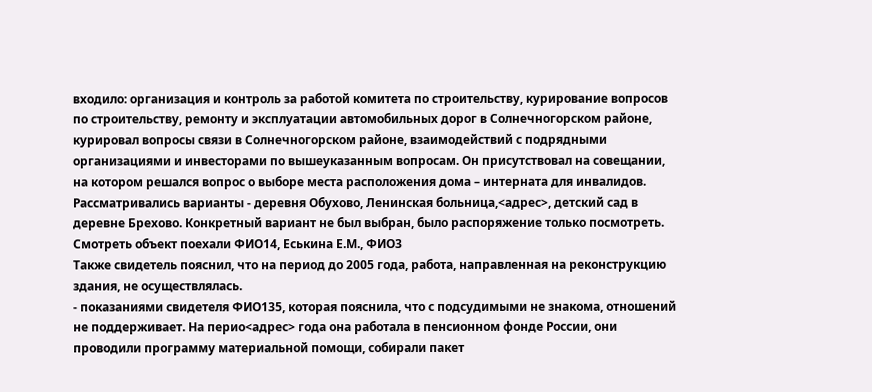входило: организация и контроль за работой комитета по строительству, курирование вопросов по строительству, ремонту и эксплуатации автомобильных дорог в Солнечногорском районе, курировал вопросы связи в Солнечногорском районе, взаимодействий с подрядными организациями и инвесторами по вышеуказанным вопросам. Он присутствовал на совещании, на котором решался вопрос о выборе места расположения дома – интерната для инвалидов. Рассматривались варианты - деревня Обухово, Ленинская больница,<адрес>, детский сад в деревне Брехово. Конкретный вариант не был выбран, было распоряжение только посмотреть. Смотреть объект поехали ФИО14, Еськина Е.М., ФИО3
Также свидетель пояснил, что на период до 2005 года, работа, направленная на реконструкцию здания, не осуществлялась.
- показаниями свидетеля ФИО135, которая пояснила, что с подсудимыми не знакома, отношений не поддерживает. На перио<адрес> года она работала в пенсионном фонде России, они проводили программу материальной помощи, собирали пакет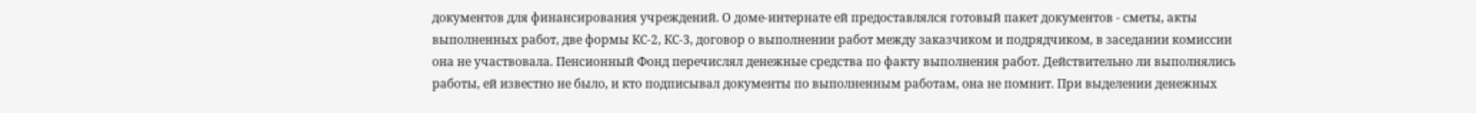документов для финансирования учреждений. О доме-интернате ей предоставлялся готовый пакет документов - сметы, акты выполненных работ, две формы КС-2, КС-3, договор о выполнении работ между заказчиком и подрядчиком, в заседании комиссии она не участвовала. Пенсионный Фонд перечислял денежные средства по факту выполнения работ. Действительно ли выполнялись работы, ей известно не было, и кто подписывал документы по выполненным работам, она не помнит. При выделении денежных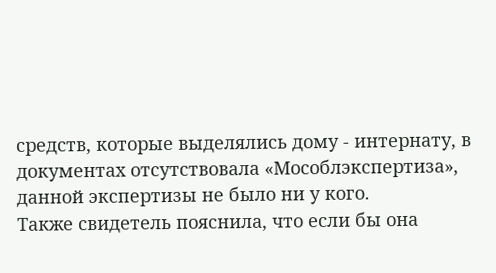средств, которые выделялись дому - интернату, в документах отсутствовала «Мособлэкспертиза», данной экспертизы не было ни у кого.
Также свидетель пояснила, что если бы она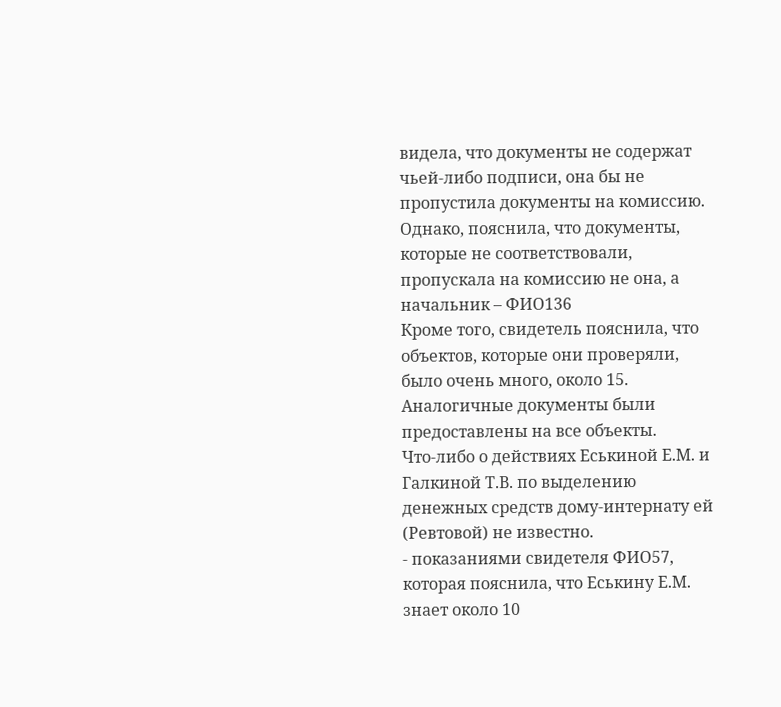видела, что документы не содержат чьей-либо подписи, она бы не пропустила документы на комиссию. Однако, пояснила, что документы, которые не соответствовали, пропускала на комиссию не она, а начальник – ФИО136
Кроме того, свидетель пояснила, что объектов, которые они проверяли, было очень много, около 15. Аналогичные документы были предоставлены на все объекты.
Что-либо о действиях Еськиной Е.М. и Галкиной Т.В. по выделению денежных средств дому-интернату ей (Ревтовой) не известно.
- показаниями свидетеля ФИО57, которая пояснила, что Еськину Е.М. знает около 10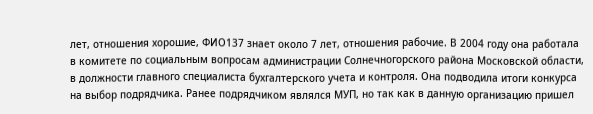лет, отношения хорошие, ФИО137 знает около 7 лет, отношения рабочие. В 2004 году она работала в комитете по социальным вопросам администрации Солнечногорского района Московской области, в должности главного специалиста бухгалтерского учета и контроля. Она подводила итоги конкурса на выбор подрядчика. Ранее подрядчиком являлся МУП, но так как в данную организацию пришел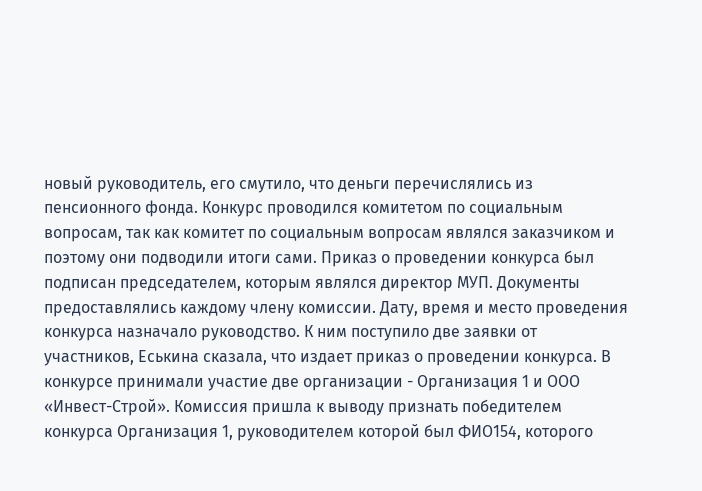новый руководитель, его смутило, что деньги перечислялись из пенсионного фонда. Конкурс проводился комитетом по социальным вопросам, так как комитет по социальным вопросам являлся заказчиком и поэтому они подводили итоги сами. Приказ о проведении конкурса был подписан председателем, которым являлся директор МУП. Документы предоставлялись каждому члену комиссии. Дату, время и место проведения конкурса назначало руководство. К ним поступило две заявки от участников, Еськина сказала, что издает приказ о проведении конкурса. В конкурсе принимали участие две организации - Организация 1 и ООО «Инвест-Строй». Комиссия пришла к выводу признать победителем конкурса Организация 1, руководителем которой был ФИО154, которого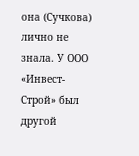она (Сучкова) лично не знала. У ООО «Инвест-Строй» был другой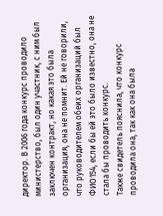директор. В 2006 года конкурс проводило министерство, был один участник, с ним был заключен контракт, но какая это была организация, она не помнит. Ей не говорили, что руководителем обеих организаций был ФИО154, если бы ей это было известно, она не стала бы проводить конкурс.
Также свидетель пояснила, что конкурс проводила она, так как она была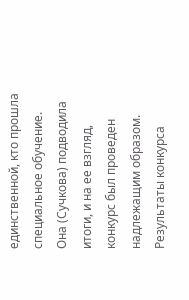единственной, кто прошла специальное обучение. Она (Сучкова) подводила итоги, и на ее взгляд, конкурс был проведен надлежащим образом. Результаты конкурса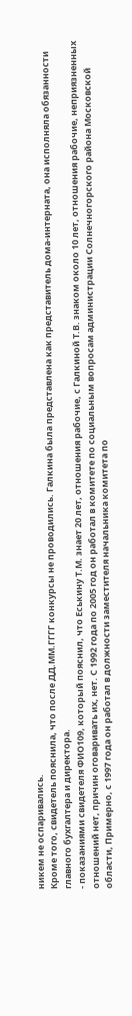никем не оспаривались.
Кроме того, свидетель пояснила, что после ДД.ММ.ГГГГ конкурсы не проводились. Галкина была представлена как представитель дома-интерната, она исполняла обязанности главного бухгалтера и директора.
- показаниями свидетеля ФИО109, который пояснил, что Еськину Т.М. знает 20 лет, отношения рабочие, с Галкиной Т.В. знаком около 10 лет, отношения рабочие, неприязненных отношений нет, причин оговаривать их, нет. С 1992 года по 2005 год он работал в комитете по социальным вопросам администрации Солнечногорского района Московской области, Примерно, с 1997 года он работал в должности заместителя начальника комитета по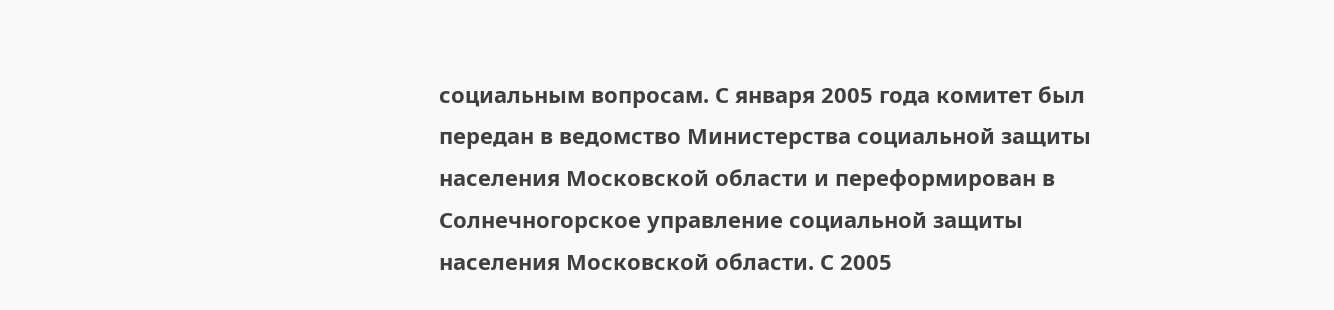социальным вопросам. С января 2005 года комитет был передан в ведомство Министерства социальной защиты населения Московской области и переформирован в Солнечногорское управление социальной защиты населения Московской области. С 2005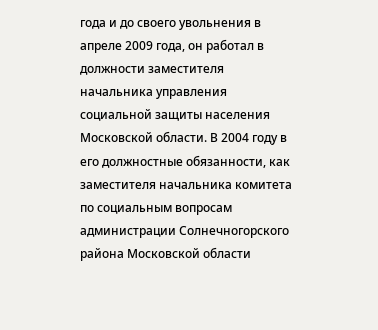года и до своего увольнения в апреле 2009 года, он работал в должности заместителя начальника управления социальной защиты населения Московской области. В 2004 году в его должностные обязанности, как заместителя начальника комитета по социальным вопросам администрации Солнечногорского района Московской области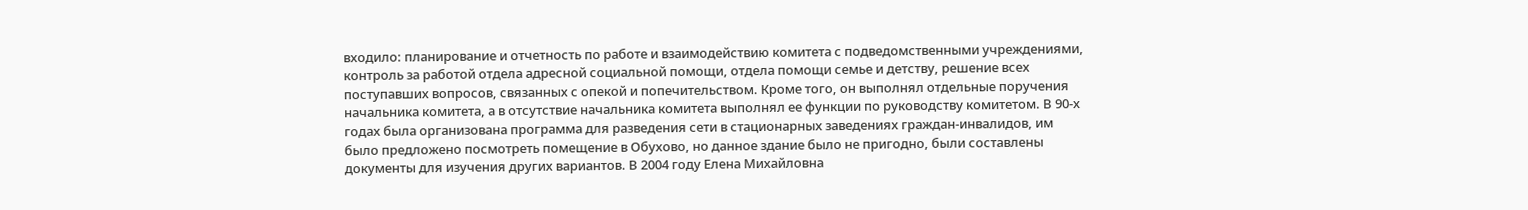входило: планирование и отчетность по работе и взаимодействию комитета с подведомственными учреждениями, контроль за работой отдела адресной социальной помощи, отдела помощи семье и детству, решение всех поступавших вопросов, связанных с опекой и попечительством. Кроме того, он выполнял отдельные поручения начальника комитета, а в отсутствие начальника комитета выполнял ее функции по руководству комитетом. В 90-х годах была организована программа для разведения сети в стационарных заведениях граждан-инвалидов, им было предложено посмотреть помещение в Обухово, но данное здание было не пригодно, были составлены документы для изучения других вариантов. В 2004 году Елена Михайловна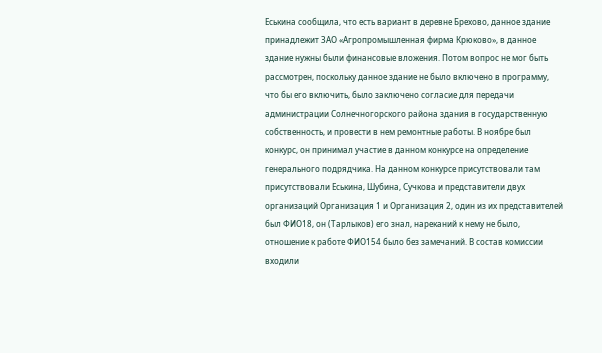Еськина сообщила, что есть вариант в деревне Брехово, данное здание принадлежит ЗАО «Агропромышленная фирма Крюково», в данное здание нужны были финансовые вложения. Потом вопрос не мог быть рассмотрен, поскольку данное здание не было включено в программу, что бы его включить, было заключено согласие для передачи администрации Солнечногорского района здания в государственную собственность, и провести в нем ремонтные работы. В ноябре был конкурс, он принимал участие в данном конкурсе на определение генерального подрядчика. На данном конкурсе присутствовали там присутствовали Еськина, Шубина, Сучкова и представители двух организаций Организация 1 и Организация 2, один из их представителей был ФИО18, он (Тарлыков) его знал, нареканий к нему не было, отношение к работе ФИО154 было без замечаний. В состав комиссии входили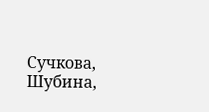Сучкова, Шубина,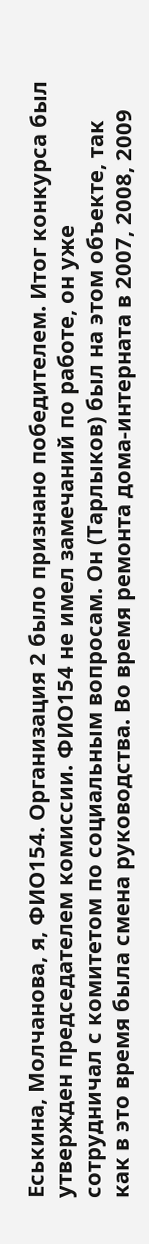Еськина, Молчанова, я, ФИО154. Организация 2 было признано победителем. Итог конкурса был утвержден председателем комиссии. ФИО154 не имел замечаний по работе, он уже сотрудничал с комитетом по социальным вопросам. Он (Тарлыков) был на этом объекте, так как в это время была смена руководства. Во время ремонта дома-интерната в 2007, 2008, 2009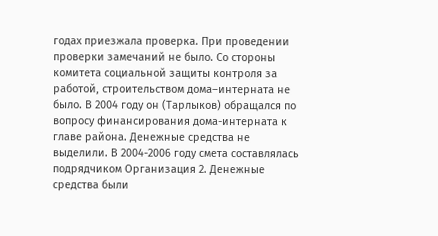годах приезжала проверка. При проведении проверки замечаний не было. Со стороны комитета социальной защиты контроля за работой, строительством дома–интерната не было. В 2004 году он (Тарлыков) обращался по вопросу финансирования дома-интерната к главе района. Денежные средства не выделили. В 2004-2006 году смета составлялась подрядчиком Организация 2. Денежные средства были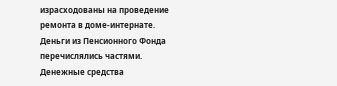израсходованы на проведение ремонта в доме-интернате. Деньги из Пенсионного Фонда перечислялись частями. Денежные средства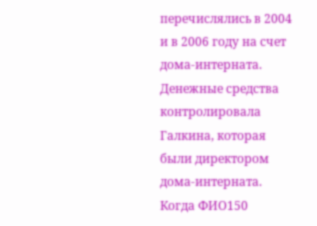перечислялись в 2004 и в 2006 году на счет дома-интерната. Денежные средства контролировала Галкина, которая были директором дома-интерната. Когда ФИО150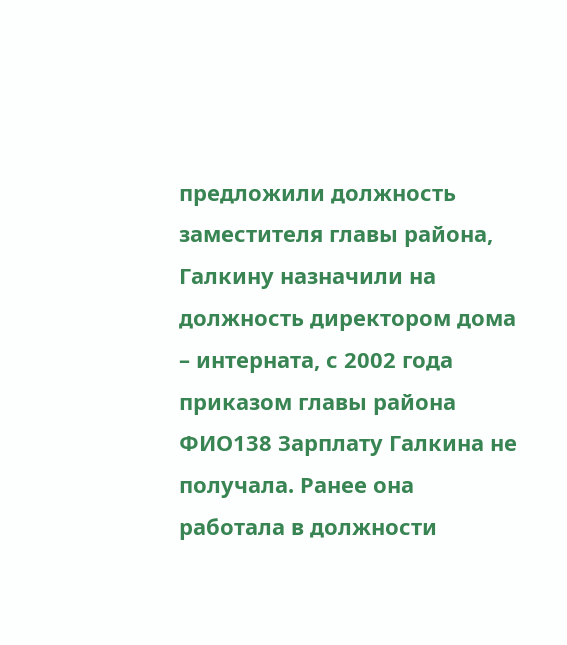предложили должность заместителя главы района, Галкину назначили на должность директором дома – интерната, с 2002 года приказом главы района ФИО138 Зарплату Галкина не получала. Ранее она работала в должности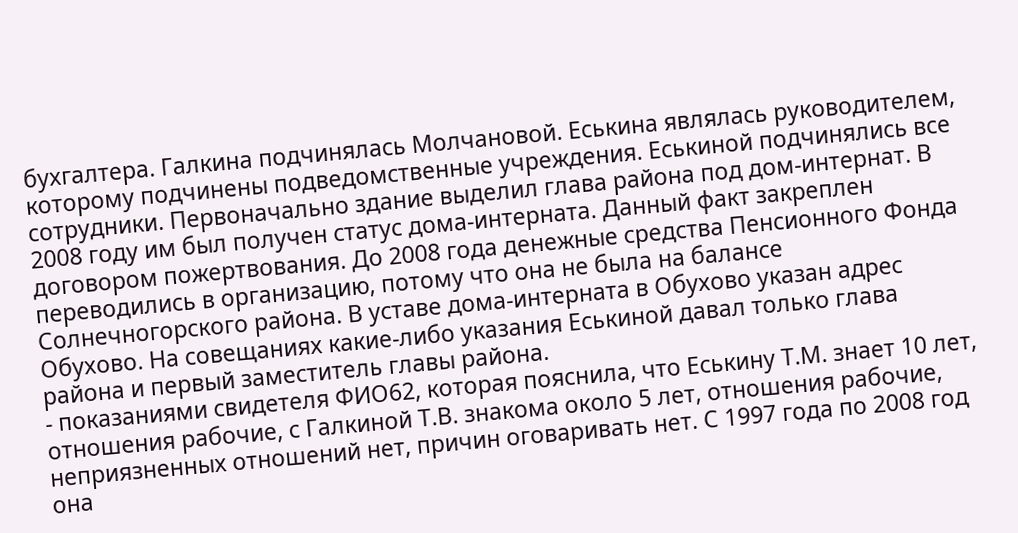бухгалтера. Галкина подчинялась Молчановой. Еськина являлась руководителем, которому подчинены подведомственные учреждения. Еськиной подчинялись все сотрудники. Первоначально здание выделил глава района под дом-интернат. В 2008 году им был получен статус дома-интерната. Данный факт закреплен договором пожертвования. До 2008 года денежные средства Пенсионного Фонда переводились в организацию, потому что она не была на балансе Солнечногорского района. В уставе дома-интерната в Обухово указан адрес Обухово. На совещаниях какие-либо указания Еськиной давал только глава района и первый заместитель главы района.
- показаниями свидетеля ФИО62, которая пояснила, что Еськину Т.М. знает 10 лет, отношения рабочие, с Галкиной Т.В. знакома около 5 лет, отношения рабочие, неприязненных отношений нет, причин оговаривать нет. С 1997 года по 2008 год она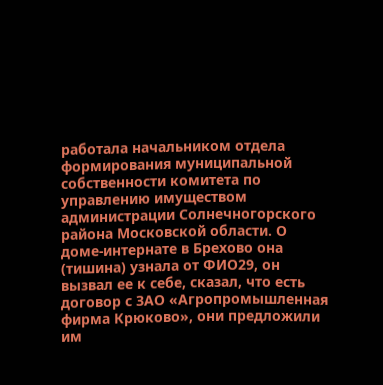работала начальником отдела формирования муниципальной собственности комитета по управлению имуществом администрации Солнечногорского района Московской области. О доме-интернате в Брехово она (тишина) узнала от ФИО29, он вызвал ее к себе, сказал, что есть договор с ЗАО «Агропромышленная фирма Крюково», они предложили им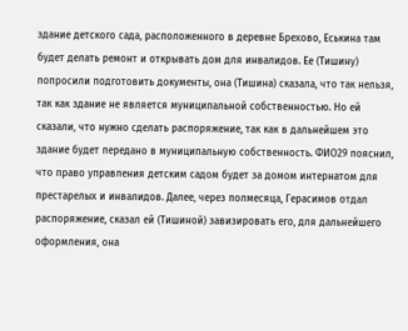здание детского сада, расположенного в деревне Брехово, Еськина там будет делать ремонт и открывать дом для инвалидов. Ее (Тишину) попросили подготовить документы, она (Тишина) сказала, что так нельзя, так как здание не является муниципальной собственностью. Но ей сказали, что нужно сделать распоряжение, так как в дальнейшем это здание будет передано в муниципальную собственность. ФИО29 пояснил, что право управления детским садом будет за домом интернатом для престарелых и инвалидов. Далее, через полмесяца, Герасимов отдал распоряжение, сказал ей (Тишиной) завизировать его, для дальнейшего оформления, она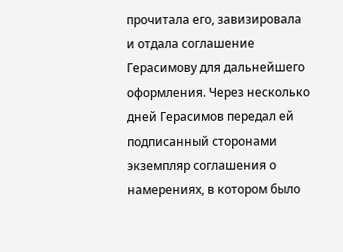прочитала его, завизировала и отдала соглашение Герасимову для дальнейшего оформления. Через несколько дней Герасимов передал ей подписанный сторонами экземпляр соглашения о намерениях, в котором было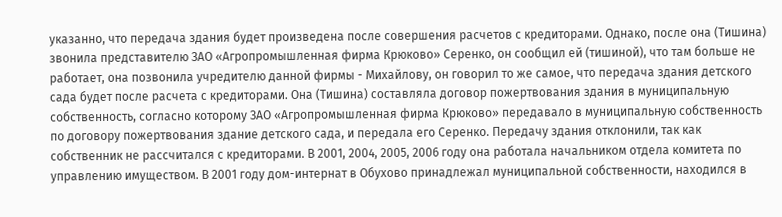указанно, что передача здания будет произведена после совершения расчетов с кредиторами. Однако, после она (Тишина) звонила представителю ЗАО «Агропромышленная фирма Крюково» Серенко, он сообщил ей (тишиной), что там больше не работает, она позвонила учредителю данной фирмы - Михайлову, он говорил то же самое, что передача здания детского сада будет после расчета с кредиторами. Она (Тишина) составляла договор пожертвования здания в муниципальную собственность, согласно которому ЗАО «Агропромышленная фирма Крюково» передавало в муниципальную собственность по договору пожертвования здание детского сада, и передала его Серенко. Передачу здания отклонили, так как собственник не рассчитался с кредиторами. В 2001, 2004, 2005, 2006 году она работала начальником отдела комитета по управлению имуществом. В 2001 году дом-интернат в Обухово принадлежал муниципальной собственности, находился в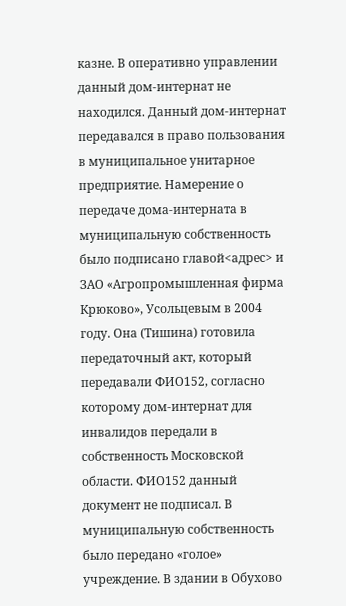казне. В оперативно управлении данный дом-интернат не находился. Данный дом-интернат передавался в право пользования в муниципальное унитарное предприятие. Намерение о передаче дома-интерната в муниципальную собственность было подписано главой<адрес> и ЗАО «Агропромышленная фирма Крюково», Усольцевым в 2004 году. Она (Тишина) готовила передаточный акт, который передавали ФИО152, согласно которому дом-интернат для инвалидов передали в собственность Московской области. ФИО152 данный документ не подписал. В муниципальную собственность было передано «голое» учреждение. В здании в Обухово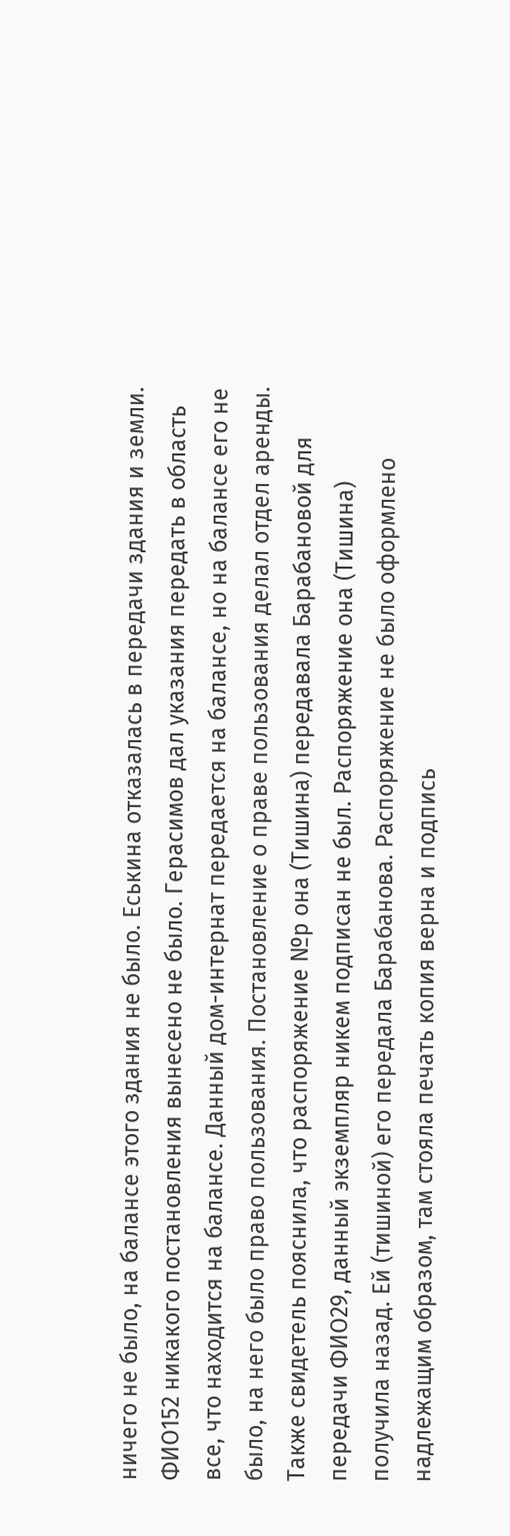ничего не было, на балансе этого здания не было. Еськина отказалась в передачи здания и земли. ФИО152 никакого постановления вынесено не было. Герасимов дал указания передать в область все, что находится на балансе. Данный дом-интернат передается на балансе, но на балансе его не было, на него было право пользования. Постановление о праве пользования делал отдел аренды.
Также свидетель пояснила, что распоряжение №р она (Тишина) передавала Барабановой для передачи ФИО29, данный экземпляр никем подписан не был. Распоряжение она (Тишина) получила назад. Ей (тишиной) его передала Барабанова. Распоряжение не было оформлено надлежащим образом, там стояла печать копия верна и подпись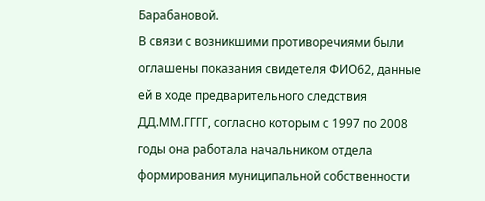Барабановой.
В связи с возникшими противоречиями были оглашены показания свидетеля ФИО62, данные ей в ходе предварительного следствия ДД.ММ.ГГГГ, согласно которым с 1997 по 2008 годы она работала начальником отдела формирования муниципальной собственности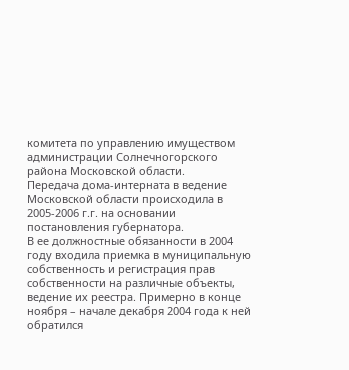комитета по управлению имуществом администрации Солнечногорского района Московской области.
Передача дома-интерната в ведение Московской области происходила в 2005-2006 г.г. на основании постановления губернатора.
В ее должностные обязанности в 2004 году входила приемка в муниципальную собственность и регистрация прав собственности на различные объекты, ведение их реестра. Примерно в конце ноября – начале декабря 2004 года к ней обратился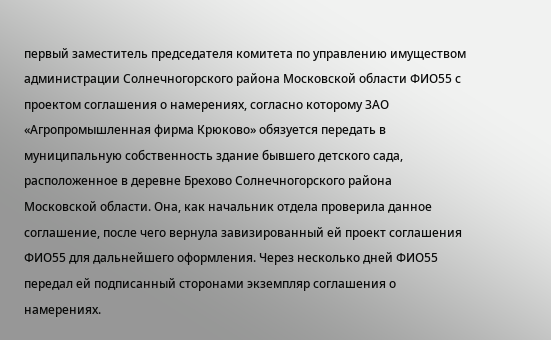первый заместитель председателя комитета по управлению имуществом администрации Солнечногорского района Московской области ФИО55 с проектом соглашения о намерениях, согласно которому ЗАО «Агропромышленная фирма Крюково» обязуется передать в муниципальную собственность здание бывшего детского сада, расположенное в деревне Брехово Солнечногорского района Московской области. Она, как начальник отдела проверила данное соглашение, после чего вернула завизированный ей проект соглашения ФИО55 для дальнейшего оформления. Через несколько дней ФИО55 передал ей подписанный сторонами экземпляр соглашения о намерениях.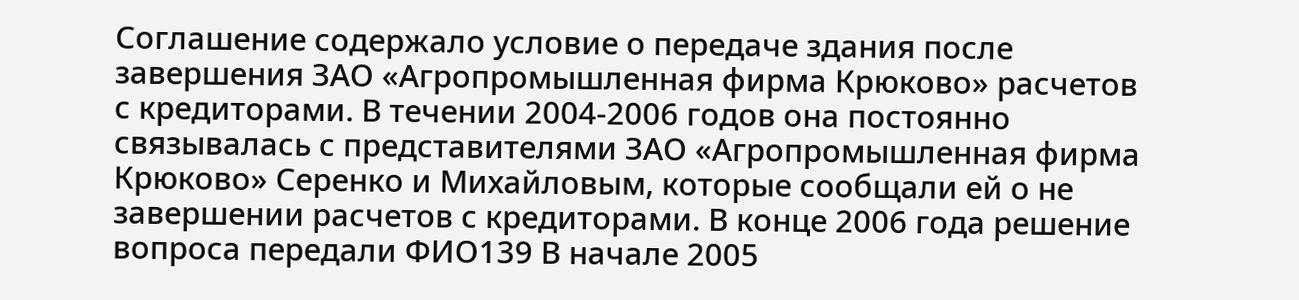Соглашение содержало условие о передаче здания после завершения ЗАО «Агропромышленная фирма Крюково» расчетов с кредиторами. В течении 2004-2006 годов она постоянно связывалась с представителями ЗАО «Агропромышленная фирма Крюково» Серенко и Михайловым, которые сообщали ей о не завершении расчетов с кредиторами. В конце 2006 года решение вопроса передали ФИО139 В начале 2005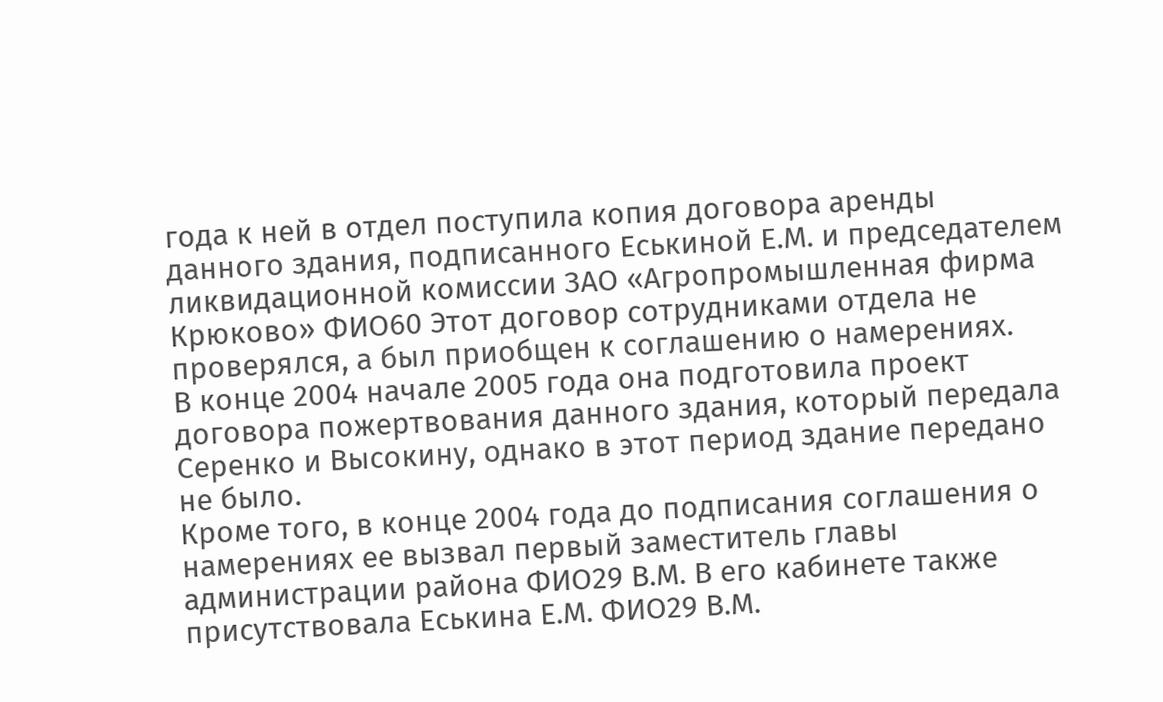года к ней в отдел поступила копия договора аренды данного здания, подписанного Еськиной Е.М. и председателем ликвидационной комиссии ЗАО «Агропромышленная фирма Крюково» ФИО60 Этот договор сотрудниками отдела не проверялся, а был приобщен к соглашению о намерениях.
В конце 2004 начале 2005 года она подготовила проект договора пожертвования данного здания, который передала Серенко и Высокину, однако в этот период здание передано не было.
Кроме того, в конце 2004 года до подписания соглашения о намерениях ее вызвал первый заместитель главы администрации района ФИО29 В.М. В его кабинете также присутствовала Еськина Е.М. ФИО29 В.М.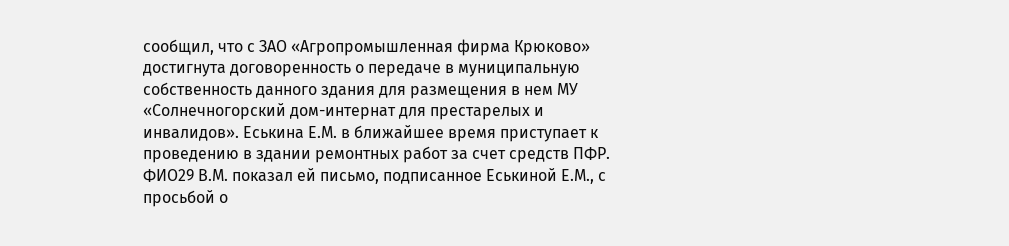сообщил, что с ЗАО «Агропромышленная фирма Крюково» достигнута договоренность о передаче в муниципальную собственность данного здания для размещения в нем МУ «Солнечногорский дом-интернат для престарелых и инвалидов». Еськина Е.М. в ближайшее время приступает к проведению в здании ремонтных работ за счет средств ПФР. ФИО29 В.М. показал ей письмо, подписанное Еськиной Е.М., с просьбой о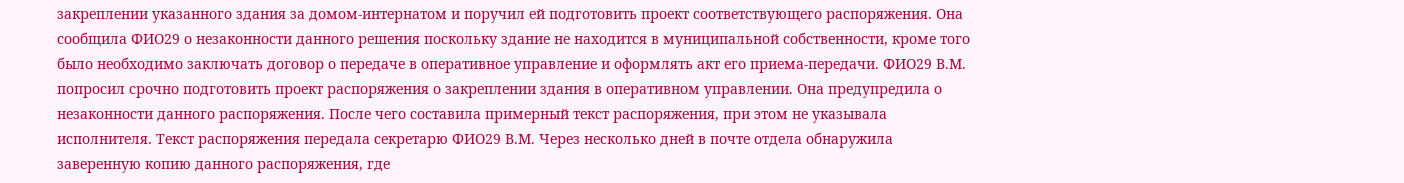закреплении указанного здания за домом-интернатом и поручил ей подготовить проект соответствующего распоряжения. Она сообщила ФИО29 о незаконности данного решения поскольку здание не находится в муниципальной собственности, кроме того было необходимо заключать договор о передаче в оперативное управление и оформлять акт его приема-передачи. ФИО29 В.М. попросил срочно подготовить проект распоряжения о закреплении здания в оперативном управлении. Она предупредила о незаконности данного распоряжения. После чего составила примерный текст распоряжения, при этом не указывала исполнителя. Текст распоряжения передала секретарю ФИО29 В.М. Через несколько дней в почте отдела обнаружила заверенную копию данного распоряжения, где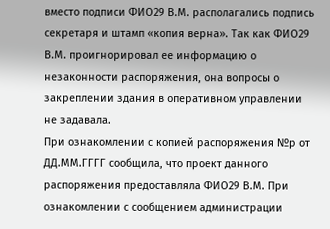вместо подписи ФИО29 В.М. располагались подпись секретаря и штамп «копия верна». Так как ФИО29 В.М. проигнорировал ее информацию о незаконности распоряжения, она вопросы о закреплении здания в оперативном управлении не задавала.
При ознакомлении с копией распоряжения №р от ДД.ММ.ГГГГ сообщила, что проект данного распоряжения предоставляла ФИО29 В.М. При ознакомлении с сообщением администрации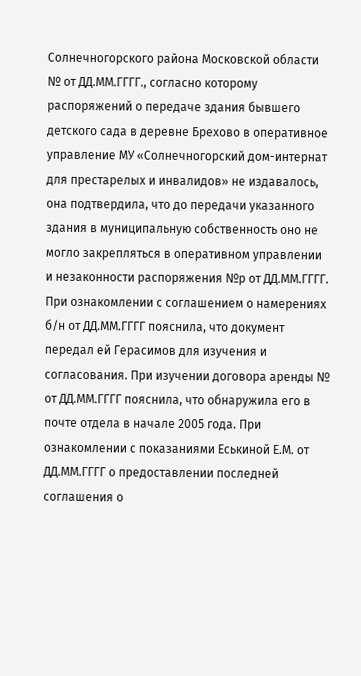Солнечногорского района Московской области № от ДД.ММ.ГГГГ., согласно которому распоряжений о передаче здания бывшего детского сада в деревне Брехово в оперативное управление МУ «Солнечногорский дом-интернат для престарелых и инвалидов» не издавалось, она подтвердила, что до передачи указанного здания в муниципальную собственность оно не могло закрепляться в оперативном управлении и незаконности распоряжения №р от ДД.ММ.ГГГГ. При ознакомлении с соглашением о намерениях б/н от ДД.ММ.ГГГГ пояснила, что документ передал ей Герасимов для изучения и согласования. При изучении договора аренды № от ДД.ММ.ГГГГ пояснила, что обнаружила его в почте отдела в начале 2005 года. При ознакомлении с показаниями Еськиной Е.М. от ДД.ММ.ГГГГ о предоставлении последней соглашения о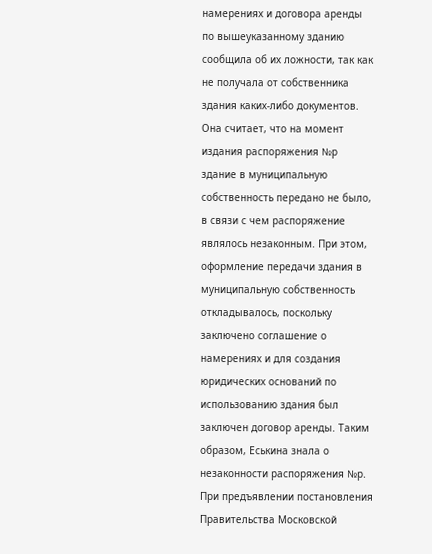намерениях и договора аренды по вышеуказанному зданию сообщила об их ложности, так как не получала от собственника здания каких-либо документов.
Она считает, что на момент издания распоряжения №р здание в муниципальную собственность передано не было, в связи с чем распоряжение являлось незаконным. При этом, оформление передачи здания в муниципальную собственность откладывалось, поскольку заключено соглашение о намерениях и для создания юридических оснований по использованию здания был заключен договор аренды. Таким образом, Еськина знала о незаконности распоряжения №р.
При предъявлении постановления Правительства Московской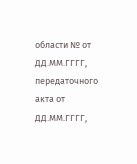области № от ДД.ММ.ГГГГ, передаточного акта от ДД.ММ.ГГГГ,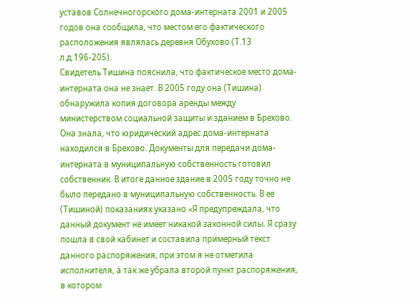уставов Солнечногорского дома-интерната 2001 и 2005 годов она сообщила, что местом его фактического расположения являлась деревня Обухово (Т.13 л.д.196-205).
Свидетель Тишина пояснила, что фактическое место дома-интерната она не знает. В 2005 году она (Тишина) обнаружила копия договора аренды между министерством социальной защиты и зданием в Брехово. Она знала, что юридический адрес дома-интерната находился в Брехово. Документы для передачи дома-интерната в муниципальную собственность готовил собственник. В итоге данное здание в 2005 году точно не было передано в муниципальную собственность. В ее (Тишиной) показаниях указано «Я предупреждала, что данный документ не имеет никакой законной силы. Я сразу пошла в свой кабинет и составила примерный текст данного распоряжения, при этом я не отметила исполнителя, а так же убрала второй пункт распоряжения, в котором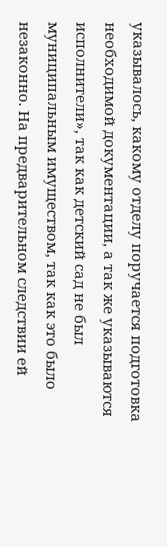указывалось, какому отделу поручается подготовка необходимой документации, а так же указываются исполнители», так как детский сад не был муниципальным имуществом, так как это было незаконно. На предварительном следствии ей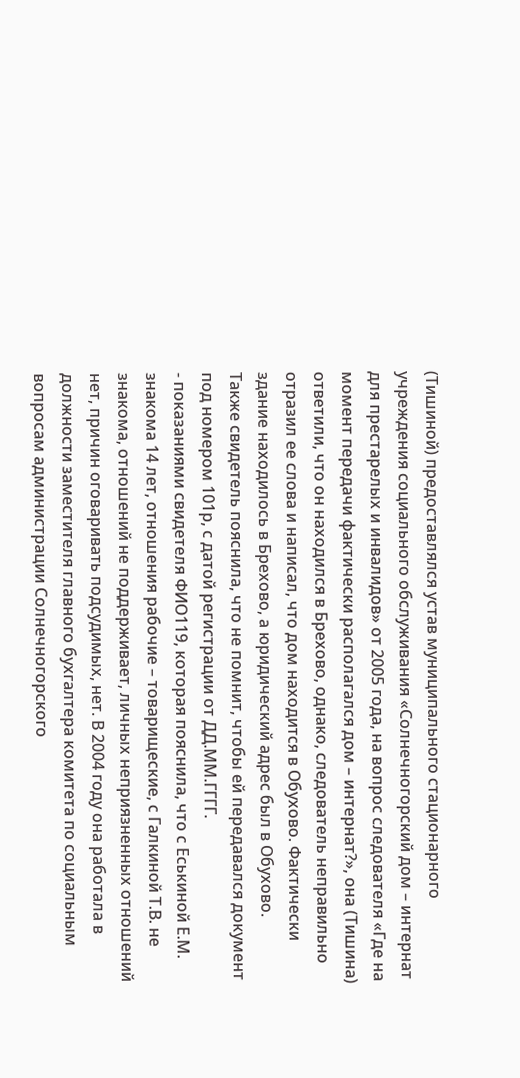(Тишиной) предоставлялся устав муниципального стационарного учреждения социального обслуживания «Солнечногорский дом – интернат для престарелых и инвалидов» от 2005 года, на вопрос следователя «Где на момент передачи фактически располагался дом – интернат?», она (Тишина) ответили, что он находился в Брехово, однако, следователь неправильно отразил ее слова и написал, что дом находится в Обухово. Фактически здание находилось в Брехово, а юридический адрес был в Обухово.
Также свидетель пояснила, что не помнит, чтобы ей передавался документ под номером 101р, с датой регистрации от ДД.ММ.ГГГГ.
- показаниями свидетеля ФИО119, которая пояснила, что с Еськиной Е.М. знакома 14 лет, отношения рабочие – товарищеские, с Галкиной Т.В. не знакома, отношений не поддерживает, личных неприязненных отношений нет, причин оговаривать подсудимых, нет. В 2004 году она работала в должности заместителя главного бухгалтера комитета по социальным вопросам администрации Солнечногорского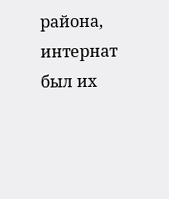района, интернат был их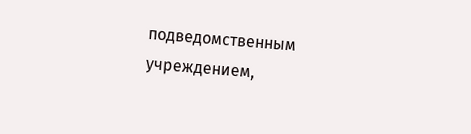подведомственным учреждением,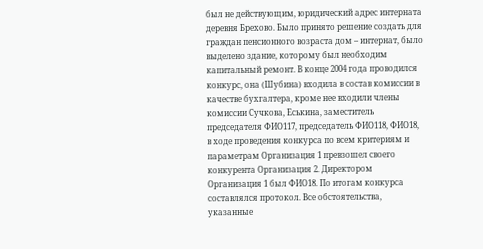был не действующим, юридический адрес интерната деревня Брехово. Было принято решение создать для граждан пенсионного возраста дом – интернат, было выделено здание, которому был необходим капитальный ремонт. В конце 2004 года проводился конкурс, она (Шубина) входила в состав комиссии в качестве бухгалтера, кроме нее входили члены комиссии Сучкова, Еськина, заместитель председателя ФИО117, председатель ФИО118, ФИО18, в ходе проведения конкурса по всем критериям и параметрам Организация 1 превзошел своего конкурента Организация 2. Директором Организация 1 был ФИО18. По итогам конкурса составлялся протокол. Все обстоятельства, указанные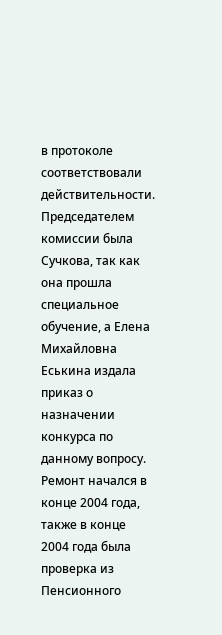в протоколе соответствовали действительности. Председателем комиссии была Сучкова, так как она прошла специальное обучение, а Елена Михайловна Еськина издала приказ о назначении конкурса по данному вопросу. Ремонт начался в конце 2004 года, также в конце 2004 года была проверка из Пенсионного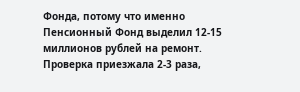Фонда, потому что именно Пенсионный Фонд выделил 12-15 миллионов рублей на ремонт. Проверка приезжала 2-3 раза,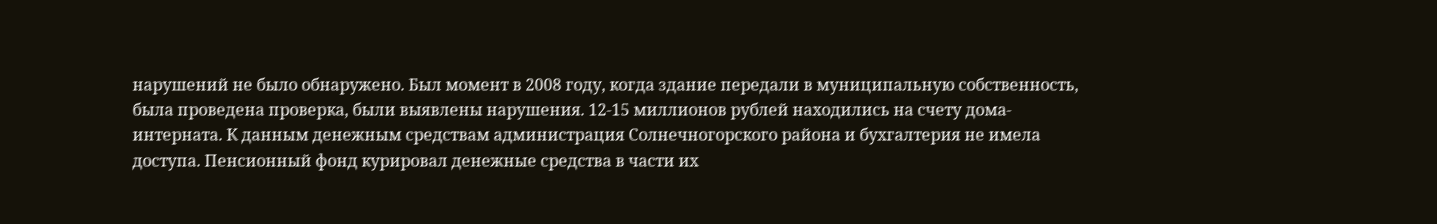нарушений не было обнаружено. Был момент в 2008 году, когда здание передали в муниципальную собственность, была проведена проверка, были выявлены нарушения. 12-15 миллионов рублей находились на счету дома-интерната. К данным денежным средствам администрация Солнечногорского района и бухгалтерия не имела доступа. Пенсионный фонд курировал денежные средства в части их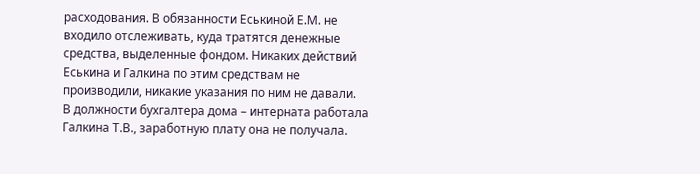расходования. В обязанности Еськиной Е.М. не входило отслеживать, куда тратятся денежные средства, выделенные фондом. Никаких действий Еськина и Галкина по этим средствам не производили, никакие указания по ним не давали.
В должности бухгалтера дома – интерната работала Галкина Т.В., заработную плату она не получала.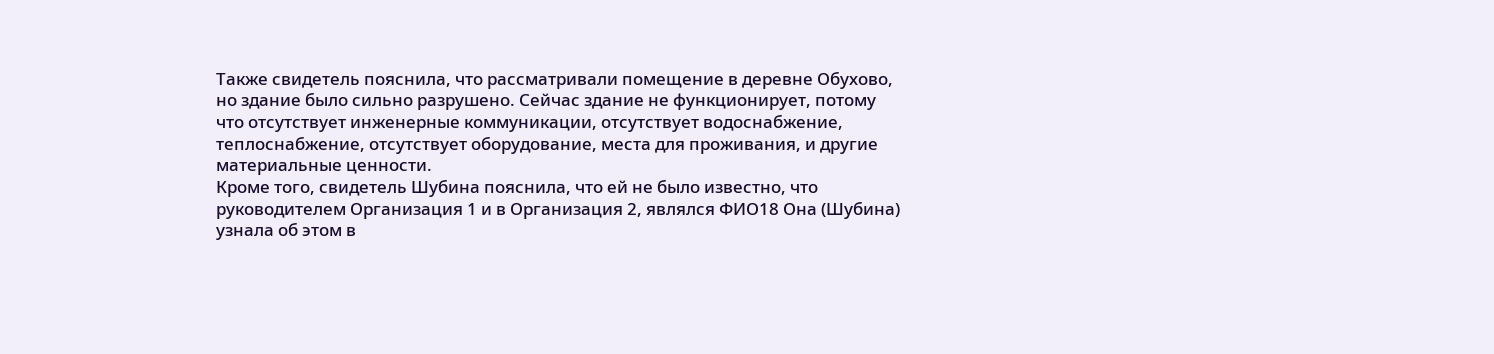Также свидетель пояснила, что рассматривали помещение в деревне Обухово, но здание было сильно разрушено. Сейчас здание не функционирует, потому что отсутствует инженерные коммуникации, отсутствует водоснабжение, теплоснабжение, отсутствует оборудование, места для проживания, и другие материальные ценности.
Кроме того, свидетель Шубина пояснила, что ей не было известно, что руководителем Организация 1 и в Организация 2, являлся ФИО18 Она (Шубина) узнала об этом в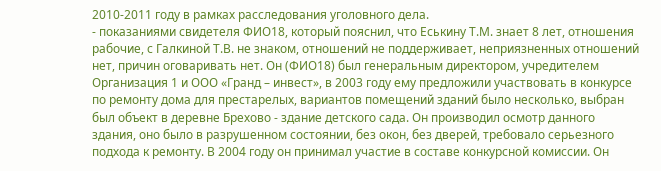2010-2011 году в рамках расследования уголовного дела.
- показаниями свидетеля ФИО18, который пояснил, что Еськину Т.М. знает 8 лет, отношения рабочие, с Галкиной Т.В. не знаком, отношений не поддерживает, неприязненных отношений нет, причин оговаривать нет. Он (ФИО18) был генеральным директором, учредителем Организация 1 и ООО «Гранд – инвест», в 2003 году ему предложили участвовать в конкурсе по ремонту дома для престарелых, вариантов помещений зданий было несколько, выбран был объект в деревне Брехово - здание детского сада. Он производил осмотр данного здания, оно было в разрушенном состоянии, без окон, без дверей, требовало серьезного подхода к ремонту. В 2004 году он принимал участие в составе конкурсной комиссии. Он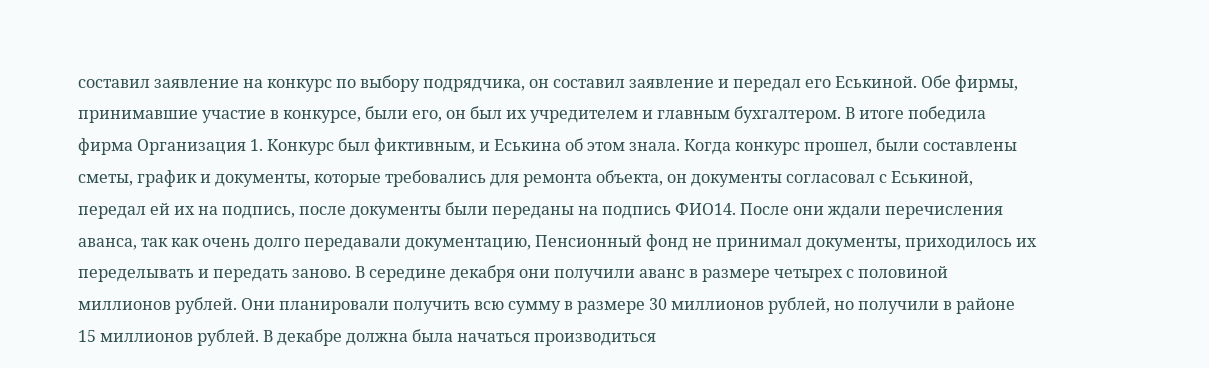составил заявление на конкурс по выбору подрядчика, он составил заявление и передал его Еськиной. Обе фирмы, принимавшие участие в конкурсе, были его, он был их учредителем и главным бухгалтером. В итоге победила фирма Организация 1. Конкурс был фиктивным, и Еськина об этом знала. Когда конкурс прошел, были составлены сметы, график и документы, которые требовались для ремонта объекта, он документы согласовал с Еськиной, передал ей их на подпись, после документы были переданы на подпись ФИО14. После они ждали перечисления аванса, так как очень долго передавали документацию, Пенсионный фонд не принимал документы, приходилось их переделывать и передать заново. В середине декабря они получили аванс в размере четырех с половиной миллионов рублей. Они планировали получить всю сумму в размере 30 миллионов рублей, но получили в районе 15 миллионов рублей. В декабре должна была начаться производиться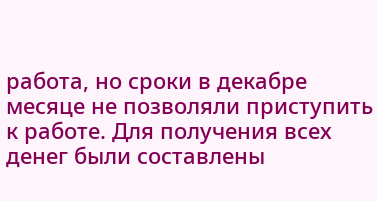работа, но сроки в декабре месяце не позволяли приступить к работе. Для получения всех денег были составлены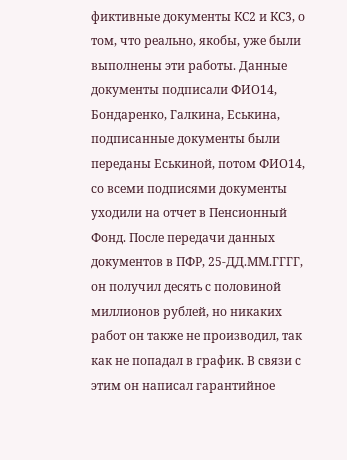фиктивные документы КС2 и КС3, о том, что реально, якобы, уже были выполнены эти работы. Данные документы подписали ФИО14, Бондаренко, Галкина, Еськина, подписанные документы были переданы Еськиной, потом ФИО14, со всеми подписями документы уходили на отчет в Пенсионный Фонд. После передачи данных документов в ПФР, 25-ДД.ММ.ГГГГ, он получил десять с половиной миллионов рублей, но никаких работ он также не производил, так как не попадал в график. В связи с этим он написал гарантийное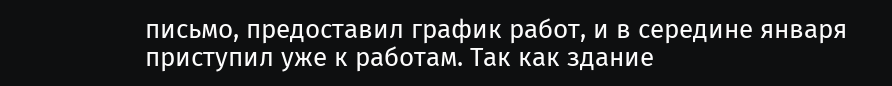письмо, предоставил график работ, и в середине января приступил уже к работам. Так как здание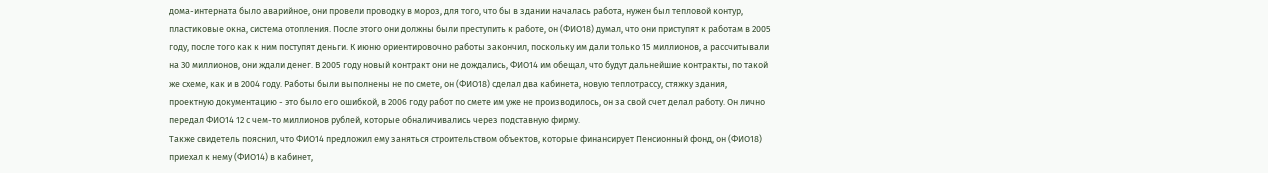дома-интерната было аварийное, они провели проводку в мороз, для того, что бы в здании началась работа, нужен был тепловой контур, пластиковые окна, система отопления. После этого они должны были преступить к работе, он (ФИО18) думал, что они приступят к работам в 2005 году, после того как к ним поступят деньги. К июню ориентировочно работы закончил, поскольку им дали только 15 миллионов, а рассчитывали на 30 миллионов, они ждали денег. В 2005 году новый контракт они не дождались, ФИО14 им обещал, что будут дальнейшие контракты, по такой же схеме, как и в 2004 году. Работы были выполнены не по смете, он (ФИО18) сделал два кабинета, новую теплотрассу, стяжку здания, проектную документацию - это было его ошибкой, в 2006 году работ по смете им уже не производилось, он за свой счет делал работу. Он лично передал ФИО14 12 с чем-то миллионов рублей, которые обналичивались через подставную фирму.
Также свидетель пояснил, что ФИО14 предложил ему заняться строительством объектов, которые финансирует Пенсионный фонд, он (ФИО18) приехал к нему (ФИО14) в кабинет,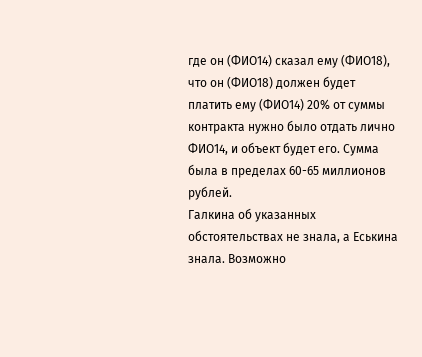где он (ФИО14) сказал ему (ФИО18), что он (ФИО18) должен будет платить ему (ФИО14) 20% от суммы контракта нужно было отдать лично ФИО14, и объект будет его. Сумма была в пределах 60-65 миллионов рублей.
Галкина об указанных обстоятельствах не знала, а Еськина знала. Возможно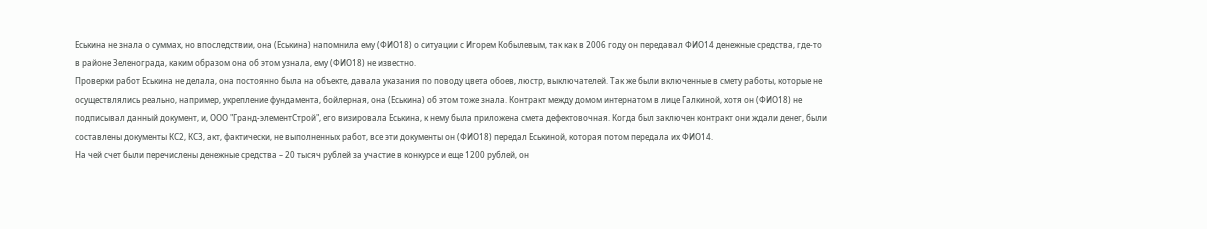Еськина не знала о суммах, но впоследствии, она (Еськина) напомнила ему (ФИО18) о ситуации с Игорем Кобылевым, так как в 2006 году он передавал ФИО14 денежные средства, где-то в районе Зеленограда, каким образом она об этом узнала, ему (ФИО18) не известно.
Проверки работ Еськина не делала, она постоянно была на объекте, давала указания по поводу цвета обоев, люстр, выключателей. Так же были включенные в смету работы, которые не осуществлялись реально, например, укрепление фундамента, бойлерная, она (Еськина) об этом тоже знала. Контракт между домом интернатом в лице Галкиной, хотя он (ФИО18) не подписывал данный документ, и, ООО "Гранд-элементСтрой", его визировала Еськина, к нему была приложена смета дефектовочная. Когда был заключен контракт они ждали денег, были составлены документы КС2, КС3, акт, фактически, не выполненных работ, все эти документы он (ФИО18) передал Еськиной, которая потом передала их ФИО14.
На чей счет были перечислены денежные средства – 20 тысяч рублей за участие в конкурсе и еще 1200 рублей, он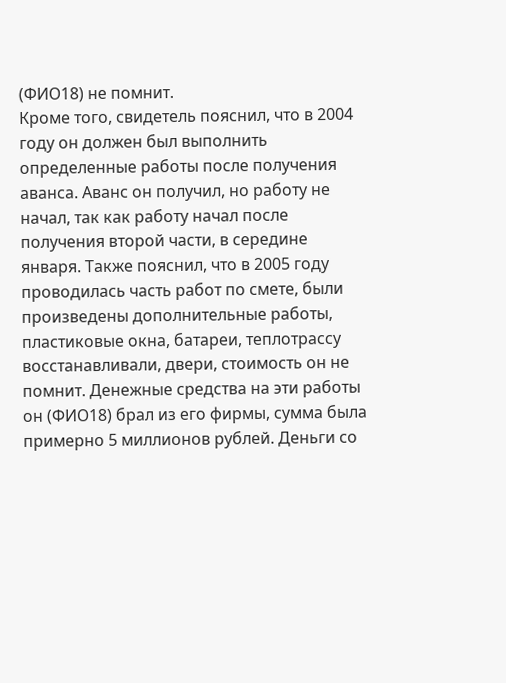(ФИО18) не помнит.
Кроме того, свидетель пояснил, что в 2004 году он должен был выполнить определенные работы после получения аванса. Аванс он получил, но работу не начал, так как работу начал после получения второй части, в середине января. Также пояснил, что в 2005 году проводилась часть работ по смете, были произведены дополнительные работы, пластиковые окна, батареи, теплотрассу восстанавливали, двери, стоимость он не помнит. Денежные средства на эти работы он (ФИО18) брал из его фирмы, сумма была примерно 5 миллионов рублей. Деньги со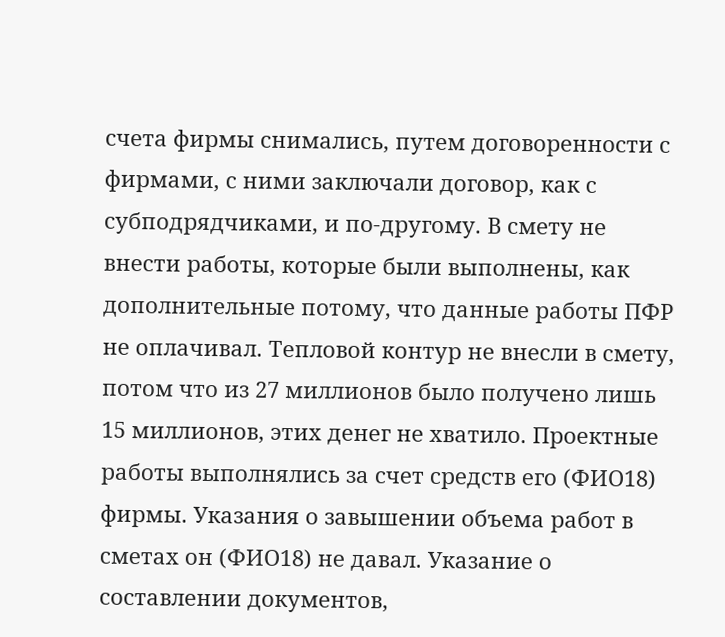счета фирмы снимались, путем договоренности с фирмами, с ними заключали договор, как с субподрядчиками, и по-другому. В смету не внести работы, которые были выполнены, как дополнительные потому, что данные работы ПФР не оплачивал. Тепловой контур не внесли в смету, потом что из 27 миллионов было получено лишь 15 миллионов, этих денег не хватило. Проектные работы выполнялись за счет средств его (ФИО18) фирмы. Указания о завышении объема работ в сметах он (ФИО18) не давал. Указание о составлении документов,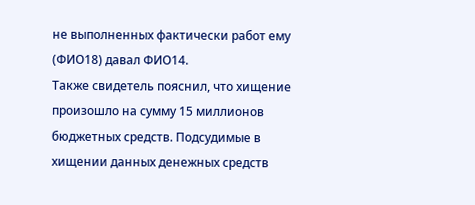не выполненных фактически работ ему (ФИО18) давал ФИО14.
Также свидетель пояснил, что хищение произошло на сумму 15 миллионов бюджетных средств. Подсудимые в хищении данных денежных средств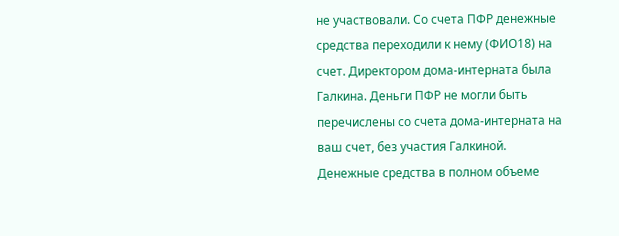не участвовали. Со счета ПФР денежные средства переходили к нему (ФИО18) на счет. Директором дома-интерната была Галкина. Деньги ПФР не могли быть перечислены со счета дома-интерната на ваш счет, без участия Галкиной. Денежные средства в полном объеме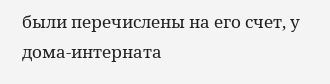были перечислены на его счет, у дома-интерната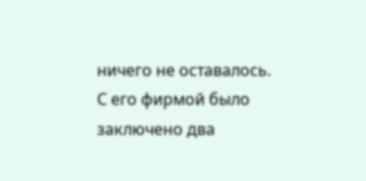ничего не оставалось. С его фирмой было заключено два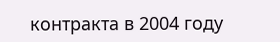контракта в 2004 году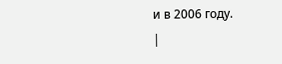и в 2006 году.
|